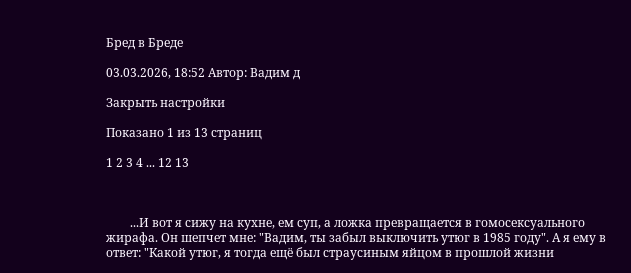Бред в Бреде

03.03.2026, 18:52 Автор: Вадим д

Закрыть настройки

Показано 1 из 13 страниц

1 2 3 4 ... 12 13



        ...И вот я сижу на кухне, ем суп, а ложка превращается в гомосексуального жирафа. Он шепчет мне: "Вадим, ты забыл выключить утюг в 1985 году". А я ему в ответ: "Какой утюг, я тогда ещё был страусиным яйцом в прошлой жизни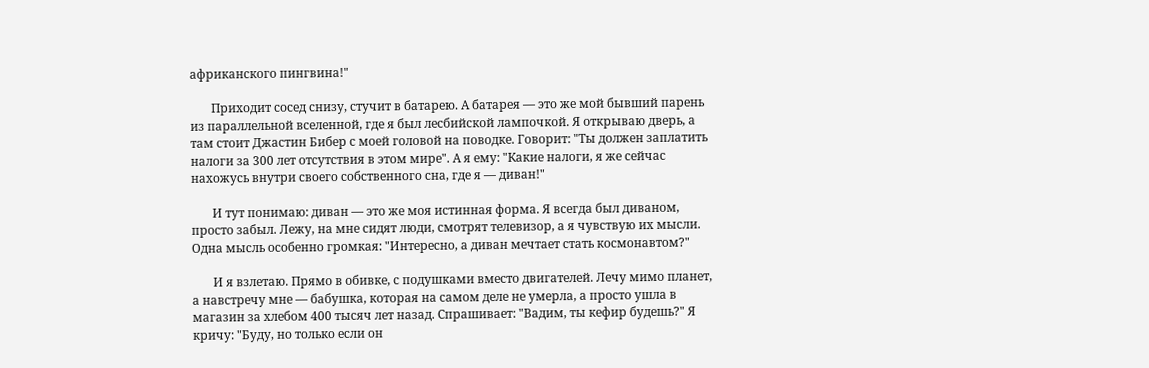африканского пингвина!"

       Приходит сосед снизу, стучит в батарею. А батарея — это же мой бывший парень из параллельной вселенной, где я был лесбийской лампочкой. Я открываю дверь, а там стоит Джастин Бибер с моей головой на поводке. Говорит: "Ты должен заплатить налоги за 300 лет отсутствия в этом мире". А я ему: "Какие налоги, я же сейчас нахожусь внутри своего собственного сна, где я — диван!"

       И тут понимаю: диван — это же моя истинная форма. Я всегда был диваном, просто забыл. Лежу, на мне сидят люди, смотрят телевизор, а я чувствую их мысли. Одна мысль особенно громкая: "Интересно, а диван мечтает стать космонавтом?"

       И я взлетаю. Прямо в обивке, с подушками вместо двигателей. Лечу мимо планет, а навстречу мне — бабушка, которая на самом деле не умерла, а просто ушла в магазин за хлебом 400 тысяч лет назад. Спрашивает: "Вадим, ты кефир будешь?" Я кричу: "Буду, но только если он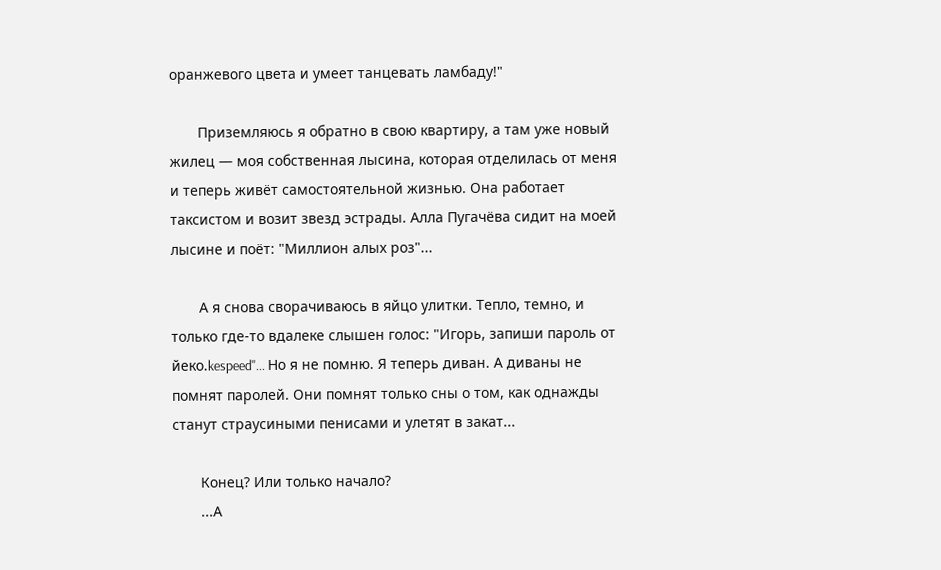оранжевого цвета и умеет танцевать ламбаду!"

       Приземляюсь я обратно в свою квартиру, а там уже новый жилец — моя собственная лысина, которая отделилась от меня и теперь живёт самостоятельной жизнью. Она работает таксистом и возит звезд эстрады. Алла Пугачёва сидит на моей лысине и поёт: "Миллион алых роз"...

       А я снова сворачиваюсь в яйцо улитки. Тепло, темно, и только где-то вдалеке слышен голос: "Игорь, запиши пароль от йеко.kespeed"... Но я не помню. Я теперь диван. А диваны не помнят паролей. Они помнят только сны о том, как однажды станут страусиными пенисами и улетят в закат...

       Конец? Или только начало?
       ...А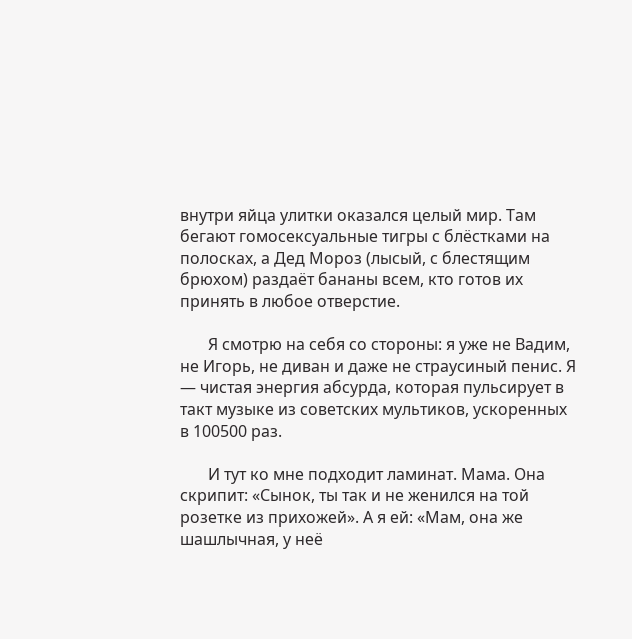внутри яйца улитки оказался целый мир. Там бегают гомосексуальные тигры с блёстками на полосках, а Дед Мороз (лысый, с блестящим брюхом) раздаёт бананы всем, кто готов их принять в любое отверстие.

       Я смотрю на себя со стороны: я уже не Вадим, не Игорь, не диван и даже не страусиный пенис. Я — чистая энергия абсурда, которая пульсирует в такт музыке из советских мультиков, ускоренных в 100500 раз.

       И тут ко мне подходит ламинат. Мама. Она скрипит: «Сынок, ты так и не женился на той розетке из прихожей». А я ей: «Мам, она же шашлычная, у неё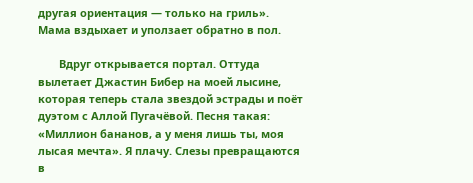другая ориентация — только на гриль». Мама вздыхает и уползает обратно в пол.

       Вдруг открывается портал. Оттуда вылетает Джастин Бибер на моей лысине, которая теперь стала звездой эстрады и поёт дуэтом с Аллой Пугачёвой. Песня такая: «Миллион бананов, а у меня лишь ты, моя лысая мечта». Я плачу. Слезы превращаются в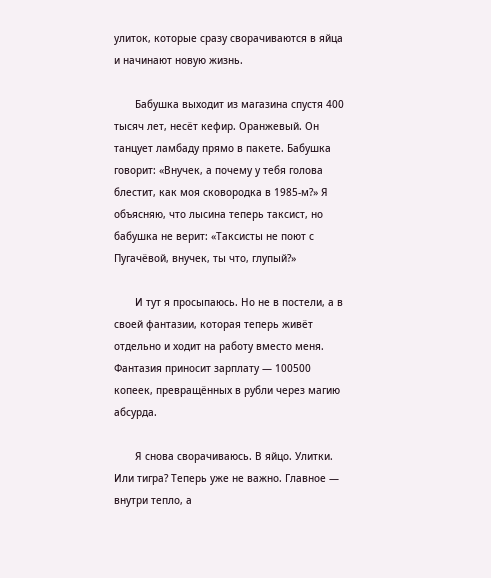улиток, которые сразу сворачиваются в яйца и начинают новую жизнь.

       Бабушка выходит из магазина спустя 400 тысяч лет, несёт кефир. Оранжевый. Он танцует ламбаду прямо в пакете. Бабушка говорит: «Внучек, а почему у тебя голова блестит, как моя сковородка в 1985-м?» Я объясняю, что лысина теперь таксист, но бабушка не верит: «Таксисты не поют с Пугачёвой, внучек, ты что, глупый?»

       И тут я просыпаюсь. Но не в постели, а в своей фантазии, которая теперь живёт отдельно и ходит на работу вместо меня. Фантазия приносит зарплату — 100500 копеек, превращённых в рубли через магию абсурда.

       Я снова сворачиваюсь. В яйцо. Улитки. Или тигра? Теперь уже не важно. Главное — внутри тепло, а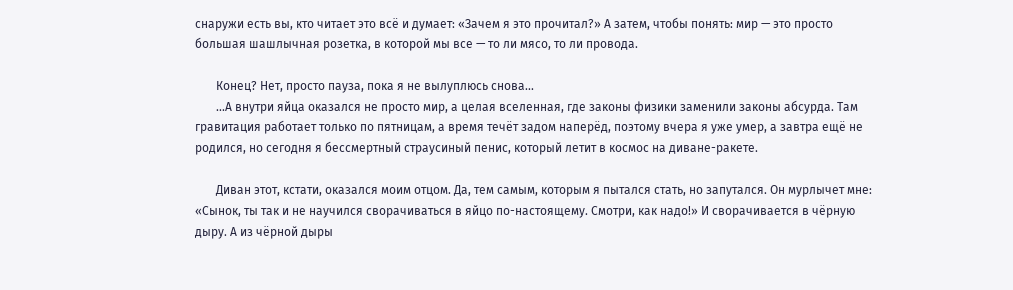снаружи есть вы, кто читает это всё и думает: «Зачем я это прочитал?» А затем, чтобы понять: мир — это просто большая шашлычная розетка, в которой мы все — то ли мясо, то ли провода.

       Конец? Нет, просто пауза, пока я не вылуплюсь снова...
       ...А внутри яйца оказался не просто мир, а целая вселенная, где законы физики заменили законы абсурда. Там гравитация работает только по пятницам, а время течёт задом наперёд, поэтому вчера я уже умер, а завтра ещё не родился, но сегодня я бессмертный страусиный пенис, который летит в космос на диване-ракете.

       Диван этот, кстати, оказался моим отцом. Да, тем самым, которым я пытался стать, но запутался. Он мурлычет мне: «Сынок, ты так и не научился сворачиваться в яйцо по-настоящему. Смотри, как надо!» И сворачивается в чёрную дыру. А из чёрной дыры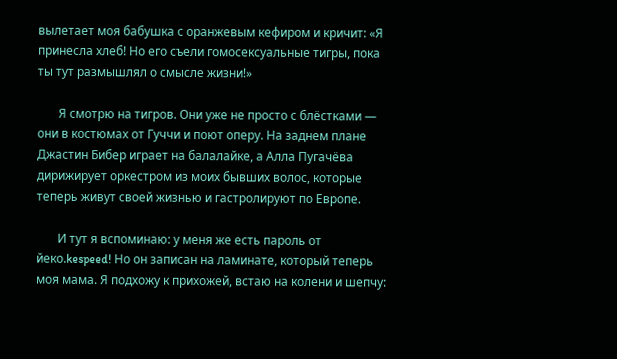вылетает моя бабушка с оранжевым кефиром и кричит: «Я принесла хлеб! Но его съели гомосексуальные тигры, пока ты тут размышлял о смысле жизни!»

       Я смотрю на тигров. Они уже не просто с блёстками — они в костюмах от Гуччи и поют оперу. На заднем плане Джастин Бибер играет на балалайке, а Алла Пугачёва дирижирует оркестром из моих бывших волос, которые теперь живут своей жизнью и гастролируют по Европе.

       И тут я вспоминаю: у меня же есть пароль от йеко.kespeed! Но он записан на ламинате, который теперь моя мама. Я подхожу к прихожей, встаю на колени и шепчу: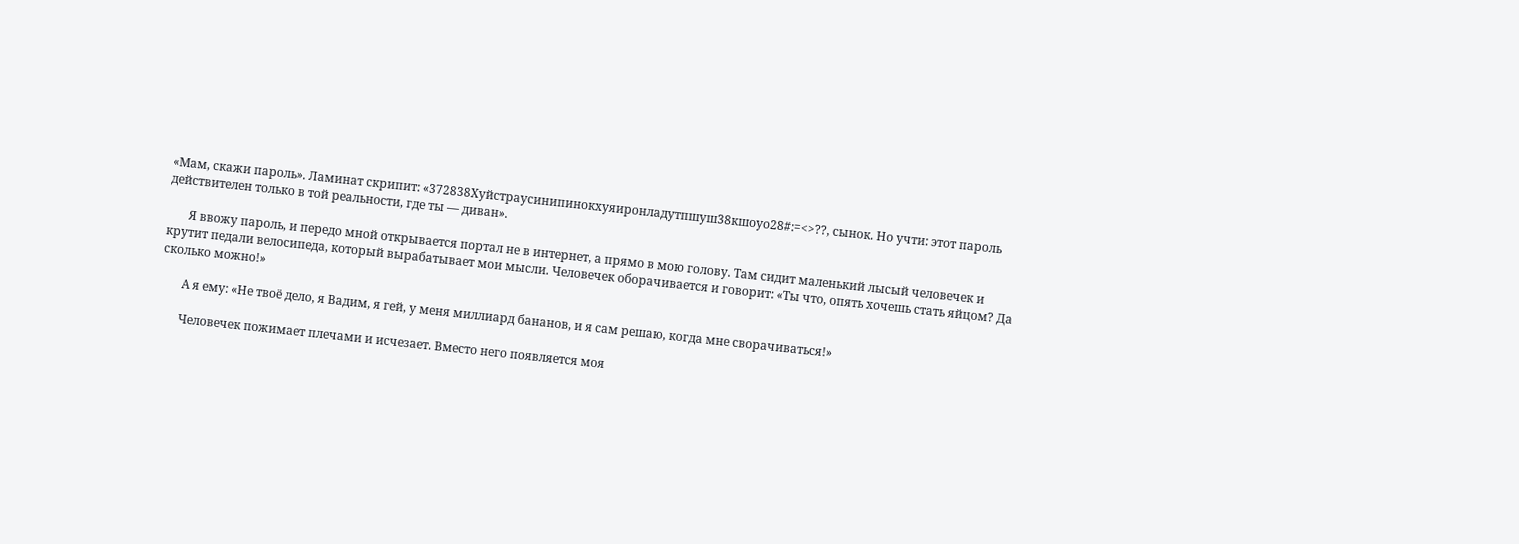«Мам, скажи пароль». Ламинат скрипит: «372838Хуйстраусинипинокхуяиронладутпшуш38кшоуо28#:=<>??, сынок. Но учти: этот пароль действителен только в той реальности, где ты — диван».

       Я ввожу пароль, и передо мной открывается портал не в интернет, а прямо в мою голову. Там сидит маленький лысый человечек и крутит педали велосипеда, который вырабатывает мои мысли. Человечек оборачивается и говорит: «Ты что, опять хочешь стать яйцом? Да сколько можно!»

       А я ему: «Не твоё дело, я Вадим, я гей, у меня миллиард бананов, и я сам решаю, когда мне сворачиваться!»

       Человечек пожимает плечами и исчезает. Вместо него появляется моя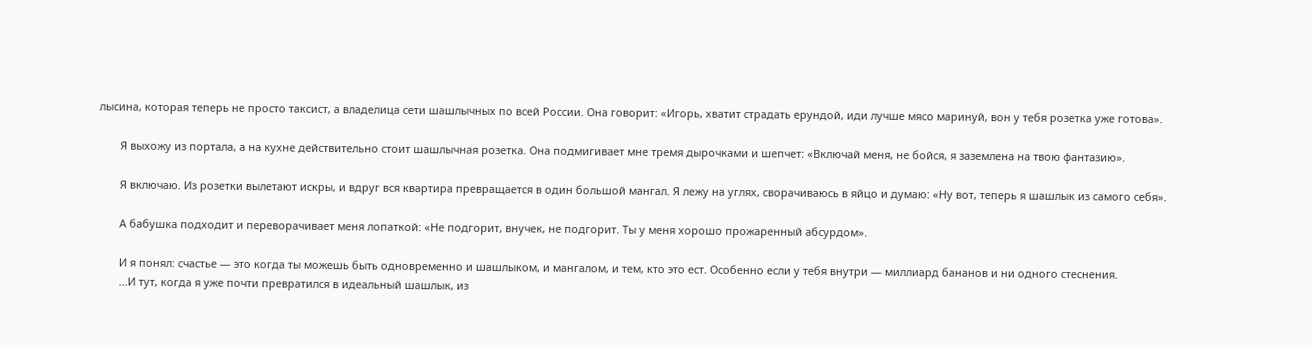лысина, которая теперь не просто таксист, а владелица сети шашлычных по всей России. Она говорит: «Игорь, хватит страдать ерундой, иди лучше мясо маринуй, вон у тебя розетка уже готова».

       Я выхожу из портала, а на кухне действительно стоит шашлычная розетка. Она подмигивает мне тремя дырочками и шепчет: «Включай меня, не бойся, я заземлена на твою фантазию».

       Я включаю. Из розетки вылетают искры, и вдруг вся квартира превращается в один большой мангал. Я лежу на углях, сворачиваюсь в яйцо и думаю: «Ну вот, теперь я шашлык из самого себя».

       А бабушка подходит и переворачивает меня лопаткой: «Не подгорит, внучек, не подгорит. Ты у меня хорошо прожаренный абсурдом».

       И я понял: счастье — это когда ты можешь быть одновременно и шашлыком, и мангалом, и тем, кто это ест. Особенно если у тебя внутри — миллиард бананов и ни одного стеснения.
       ...И тут, когда я уже почти превратился в идеальный шашлык, из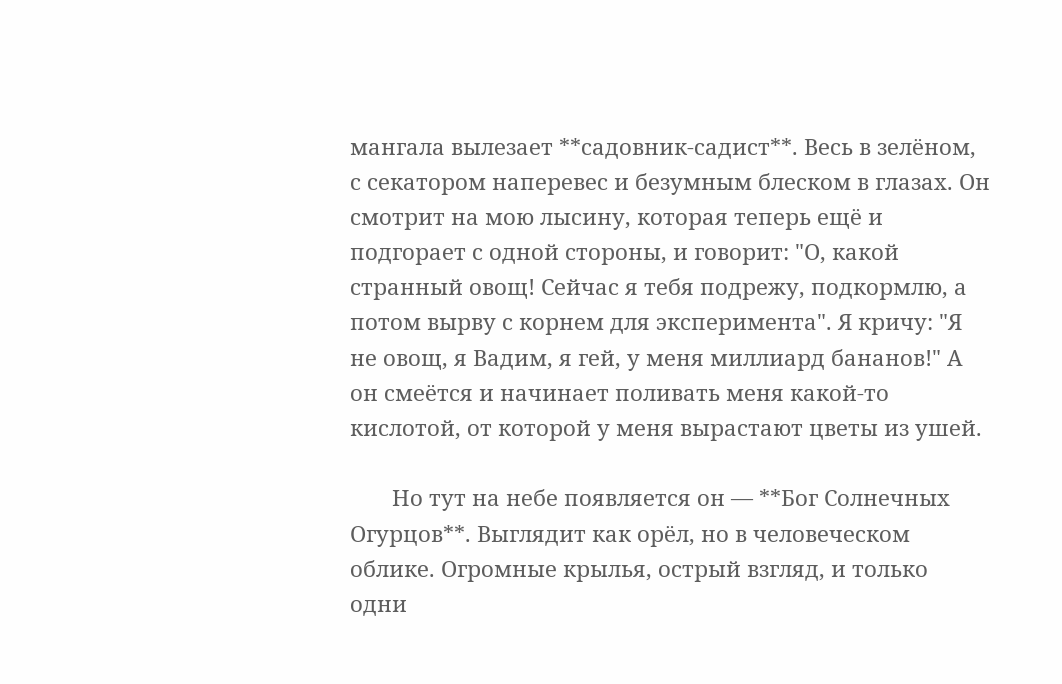мангала вылезает **садовник-садист**. Весь в зелёном, с секатором наперевес и безумным блеском в глазах. Он смотрит на мою лысину, которая теперь ещё и подгорает с одной стороны, и говорит: "О, какой странный овощ! Сейчас я тебя подрежу, подкормлю, а потом вырву с корнем для эксперимента". Я кричу: "Я не овощ, я Вадим, я гей, у меня миллиард бананов!" А он смеётся и начинает поливать меня какой-то кислотой, от которой у меня вырастают цветы из ушей.

       Но тут на небе появляется он — **Бог Солнечных Огурцов**. Выглядит как орёл, но в человеческом облике. Огромные крылья, острый взгляд, и только одни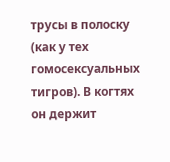трусы в полоску (как у тех гомосексуальных тигров). В когтях он держит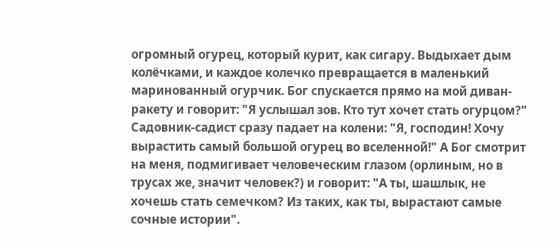огромный огурец, который курит, как сигару. Выдыхает дым колёчками, и каждое колечко превращается в маленький маринованный огурчик. Бог спускается прямо на мой диван-ракету и говорит: "Я услышал зов. Кто тут хочет стать огурцом?" Садовник-садист сразу падает на колени: "Я, господин! Хочу вырастить самый большой огурец во вселенной!" А Бог смотрит на меня, подмигивает человеческим глазом (орлиным, но в трусах же, значит человек?) и говорит: "А ты, шашлык, не хочешь стать семечком? Из таких, как ты, вырастают самые сочные истории".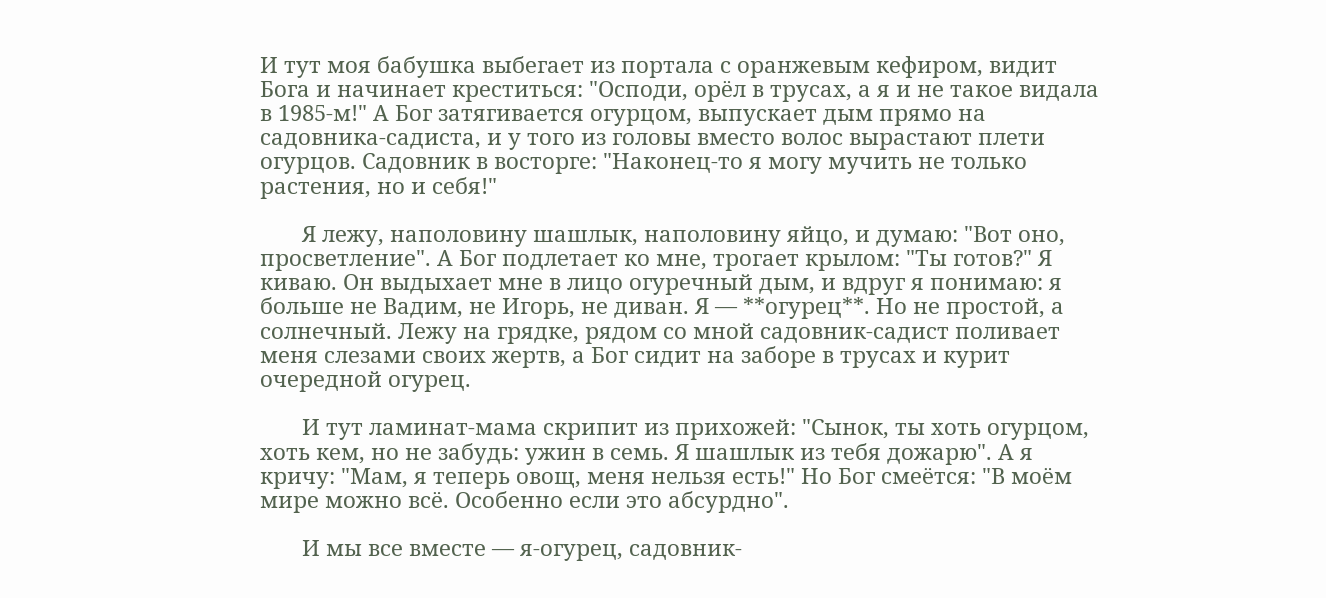И тут моя бабушка выбегает из портала с оранжевым кефиром, видит Бога и начинает креститься: "Осподи, орёл в трусах, а я и не такое видала в 1985-м!" А Бог затягивается огурцом, выпускает дым прямо на садовника-садиста, и у того из головы вместо волос вырастают плети огурцов. Садовник в восторге: "Наконец-то я могу мучить не только растения, но и себя!"

       Я лежу, наполовину шашлык, наполовину яйцо, и думаю: "Вот оно, просветление". А Бог подлетает ко мне, трогает крылом: "Ты готов?" Я киваю. Он выдыхает мне в лицо огуречный дым, и вдруг я понимаю: я больше не Вадим, не Игорь, не диван. Я — **огурец**. Но не простой, а солнечный. Лежу на грядке, рядом со мной садовник-садист поливает меня слезами своих жертв, а Бог сидит на заборе в трусах и курит очередной огурец.

       И тут ламинат-мама скрипит из прихожей: "Сынок, ты хоть огурцом, хоть кем, но не забудь: ужин в семь. Я шашлык из тебя дожарю". А я кричу: "Мам, я теперь овощ, меня нельзя есть!" Но Бог смеётся: "В моём мире можно всё. Особенно если это абсурдно".

       И мы все вместе — я-огурец, садовник-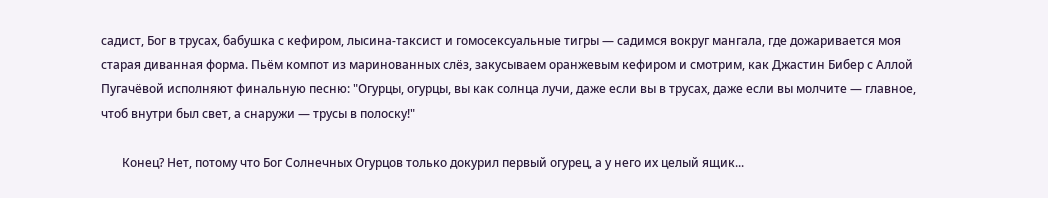садист, Бог в трусах, бабушка с кефиром, лысина-таксист и гомосексуальные тигры — садимся вокруг мангала, где дожаривается моя старая диванная форма. Пьём компот из маринованных слёз, закусываем оранжевым кефиром и смотрим, как Джастин Бибер с Аллой Пугачёвой исполняют финальную песню: "Огурцы, огурцы, вы как солнца лучи, даже если вы в трусах, даже если вы молчите — главное, чтоб внутри был свет, а снаружи — трусы в полоску!"

       Конец? Нет, потому что Бог Солнечных Огурцов только докурил первый огурец, а у него их целый ящик...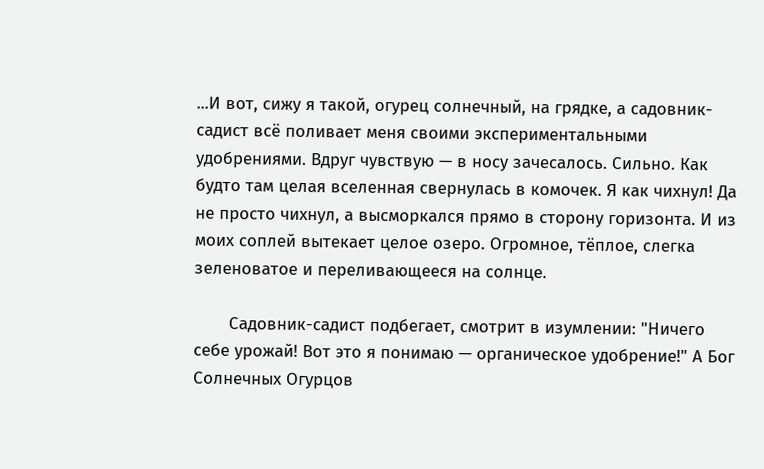...И вот, сижу я такой, огурец солнечный, на грядке, а садовник-садист всё поливает меня своими экспериментальными удобрениями. Вдруг чувствую — в носу зачесалось. Сильно. Как будто там целая вселенная свернулась в комочек. Я как чихнул! Да не просто чихнул, а высморкался прямо в сторону горизонта. И из моих соплей вытекает целое озеро. Огромное, тёплое, слегка зеленоватое и переливающееся на солнце.

       Садовник-садист подбегает, смотрит в изумлении: "Ничего себе урожай! Вот это я понимаю — органическое удобрение!" А Бог Солнечных Огурцов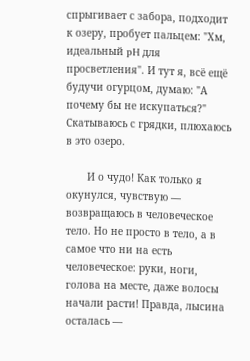спрыгивает с забора, подходит к озеру, пробует пальцем: "Хм, идеальный pH для просветления". И тут я, всё ещё будучи огурцом, думаю: "А почему бы не искупаться?" Скатываюсь с грядки, плюхаюсь в это озеро.

       И о чудо! Как только я окунулся, чувствую — возвращаюсь в человеческое тело. Но не просто в тело, а в самое что ни на есть человеческое: руки, ноги, голова на месте, даже волосы начали расти! Правда, лысина осталась —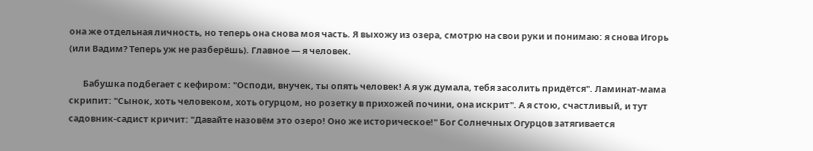она же отдельная личность, но теперь она снова моя часть. Я выхожу из озера, смотрю на свои руки и понимаю: я снова Игорь (или Вадим? Теперь уж не разберёшь). Главное — я человек.

       Бабушка подбегает с кефиром: "Осподи, внучек, ты опять человек! А я уж думала, тебя засолить придётся". Ламинат-мама скрипит: "Сынок, хоть человеком, хоть огурцом, но розетку в прихожей почини, она искрит". А я стою, счастливый, и тут садовник-садист кричит: "Давайте назовём это озеро! Оно же историческое!" Бог Солнечных Огурцов затягивается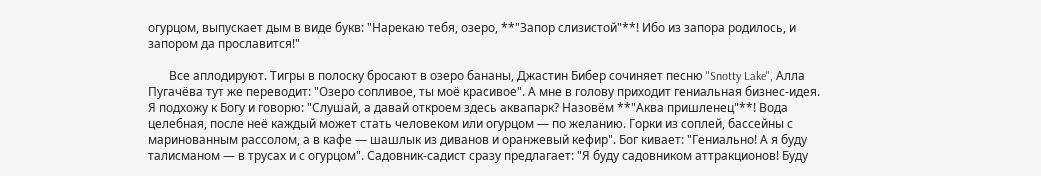огурцом, выпускает дым в виде букв: "Нарекаю тебя, озеро, **"Запор слизистой"**! Ибо из запора родилось, и запором да прославится!"

       Все аплодируют. Тигры в полоску бросают в озеро бананы, Джастин Бибер сочиняет песню "Snotty Lake", Алла Пугачёва тут же переводит: "Озеро сопливое, ты моё красивое". А мне в голову приходит гениальная бизнес-идея. Я подхожу к Богу и говорю: "Слушай, а давай откроем здесь аквапарк? Назовём **"Аква пришленец"**! Вода целебная, после неё каждый может стать человеком или огурцом — по желанию. Горки из соплей, бассейны с маринованным рассолом, а в кафе — шашлык из диванов и оранжевый кефир". Бог кивает: "Гениально! А я буду талисманом — в трусах и с огурцом". Садовник-садист сразу предлагает: "Я буду садовником аттракционов! Буду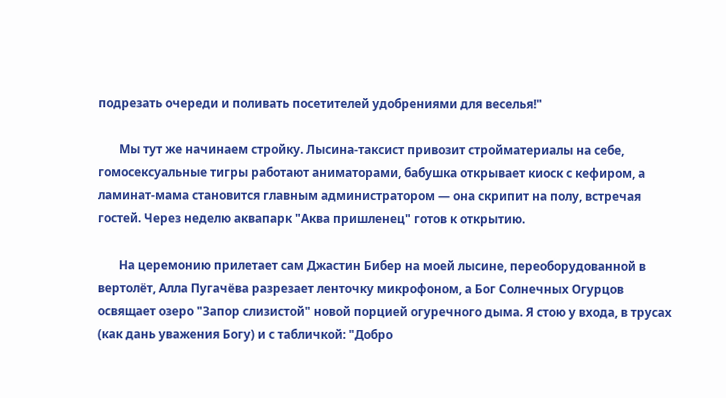подрезать очереди и поливать посетителей удобрениями для веселья!"

       Мы тут же начинаем стройку. Лысина-таксист привозит стройматериалы на себе, гомосексуальные тигры работают аниматорами, бабушка открывает киоск с кефиром, а ламинат-мама становится главным администратором — она скрипит на полу, встречая гостей. Через неделю аквапарк "Аква пришленец" готов к открытию.

       На церемонию прилетает сам Джастин Бибер на моей лысине, переоборудованной в вертолёт, Алла Пугачёва разрезает ленточку микрофоном, а Бог Солнечных Огурцов освящает озеро "Запор слизистой" новой порцией огуречного дыма. Я стою у входа, в трусах (как дань уважения Богу) и с табличкой: "Добро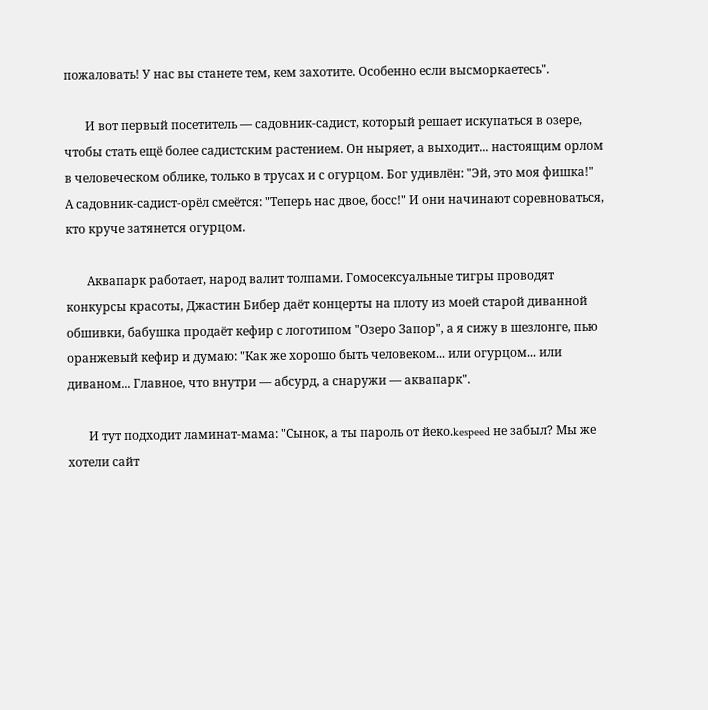пожаловать! У нас вы станете тем, кем захотите. Особенно если высморкаетесь".

       И вот первый посетитель — садовник-садист, который решает искупаться в озере, чтобы стать ещё более садистским растением. Он ныряет, а выходит... настоящим орлом в человеческом облике, только в трусах и с огурцом. Бог удивлён: "Эй, это моя фишка!" А садовник-садист-орёл смеётся: "Теперь нас двое, босс!" И они начинают соревноваться, кто круче затянется огурцом.

       Аквапарк работает, народ валит толпами. Гомосексуальные тигры проводят конкурсы красоты, Джастин Бибер даёт концерты на плоту из моей старой диванной обшивки, бабушка продаёт кефир с логотипом "Озеро Запор", а я сижу в шезлонге, пью оранжевый кефир и думаю: "Как же хорошо быть человеком... или огурцом... или диваном... Главное, что внутри — абсурд, а снаружи — аквапарк".

       И тут подходит ламинат-мама: "Сынок, а ты пароль от йеко.kespeed не забыл? Мы же хотели сайт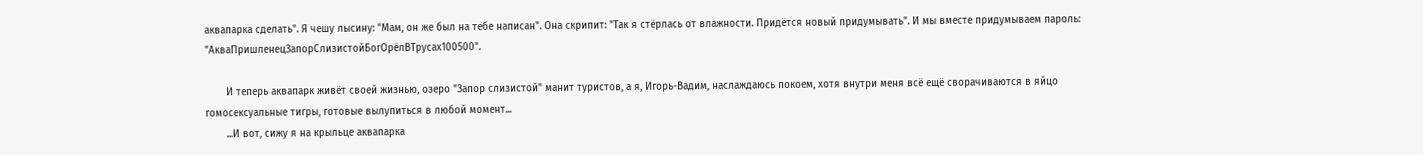аквапарка сделать". Я чешу лысину: "Мам, он же был на тебе написан". Она скрипит: "Так я стёрлась от влажности. Придётся новый придумывать". И мы вместе придумываем пароль: "АкваПришленецЗапорСлизистойБогОрёлВТрусах100500".

       И теперь аквапарк живёт своей жизнью, озеро "Запор слизистой" манит туристов, а я, Игорь-Вадим, наслаждаюсь покоем, хотя внутри меня всё ещё сворачиваются в яйцо гомосексуальные тигры, готовые вылупиться в любой момент...
       ...И вот, сижу я на крыльце аквапарка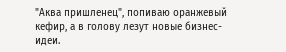"Аква пришленец", попиваю оранжевый кефир, а в голову лезут новые бизнес-идеи.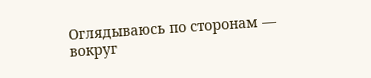Оглядываюсь по сторонам — вокруг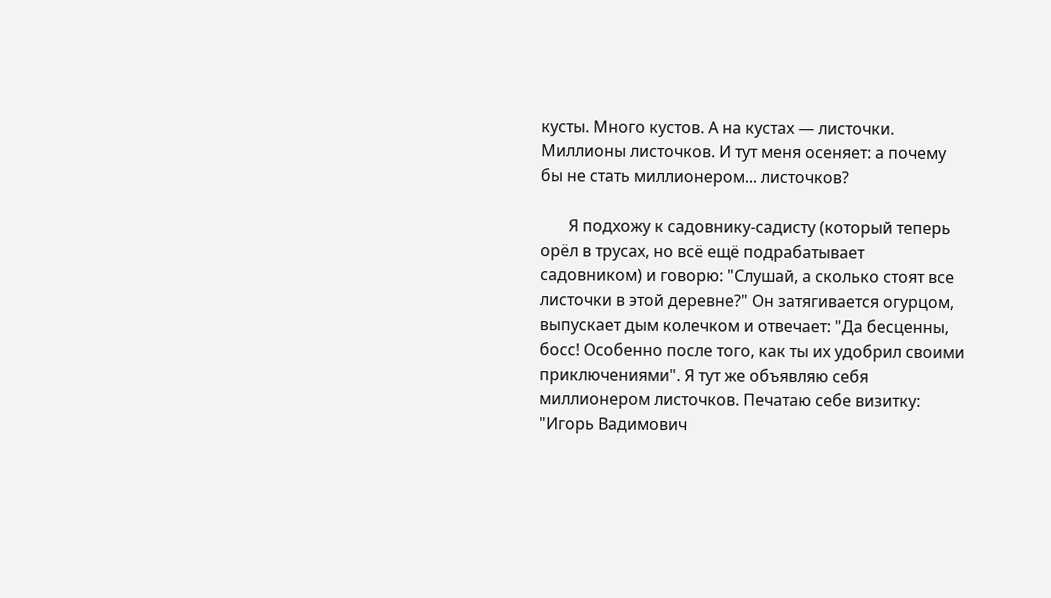кусты. Много кустов. А на кустах — листочки. Миллионы листочков. И тут меня осеняет: а почему бы не стать миллионером... листочков?

       Я подхожу к садовнику-садисту (который теперь орёл в трусах, но всё ещё подрабатывает садовником) и говорю: "Слушай, а сколько стоят все листочки в этой деревне?" Он затягивается огурцом, выпускает дым колечком и отвечает: "Да бесценны, босс! Особенно после того, как ты их удобрил своими приключениями". Я тут же объявляю себя миллионером листочков. Печатаю себе визитку: "Игорь Вадимович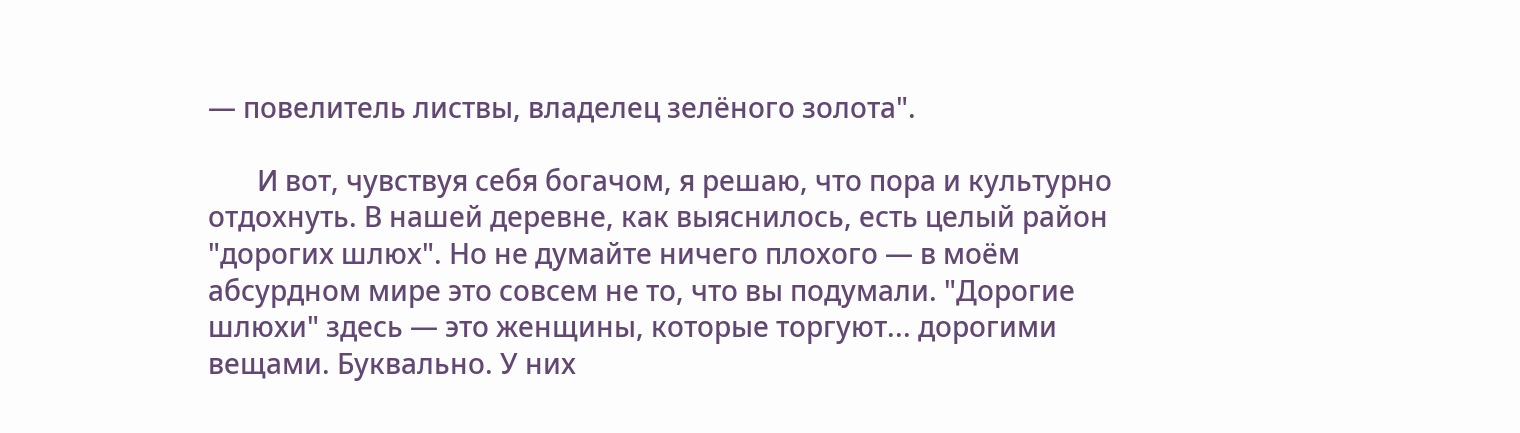— повелитель листвы, владелец зелёного золота".

       И вот, чувствуя себя богачом, я решаю, что пора и культурно отдохнуть. В нашей деревне, как выяснилось, есть целый район "дорогих шлюх". Но не думайте ничего плохого — в моём абсурдном мире это совсем не то, что вы подумали. "Дорогие шлюхи" здесь — это женщины, которые торгуют... дорогими вещами. Буквально. У них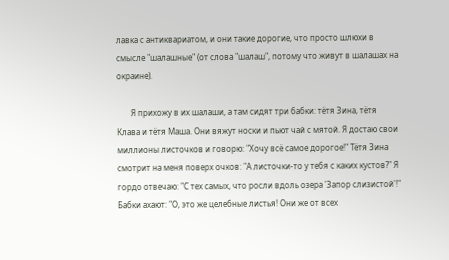лавка с антиквариатом, и они такие дорогие, что просто шлюхи в смысле "шалашные" (от слова "шалаш", потому что живут в шалашах на окраине).

       Я прихожу в их шалаши, а там сидят три бабки: тётя Зина, тётя Клава и тётя Маша. Они вяжут носки и пьют чай с мятой. Я достаю свои миллионы листочков и говорю: "Хочу всё самое дорогое!" Тётя Зина смотрит на меня поверх очков: "А листочки-то у тебя с каких кустов?" Я гордо отвечаю: "С тех самых, что росли вдоль озера 'Запор слизистой'!" Бабки ахают: "О, это же целебные листья! Они же от всех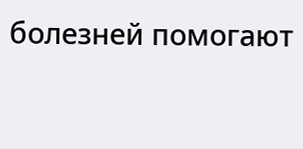болезней помогают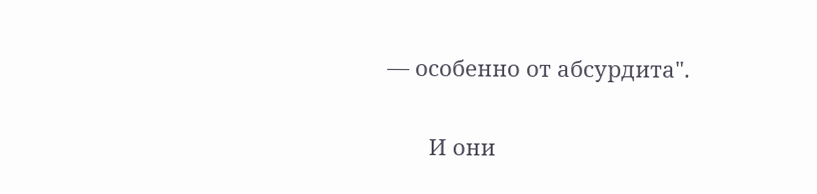— особенно от абсурдита".

       И они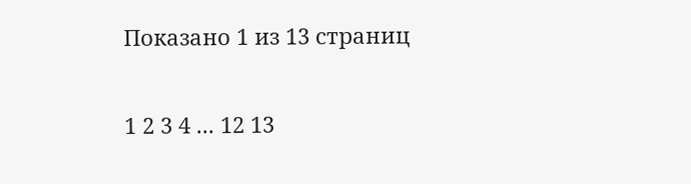Показано 1 из 13 страниц

1 2 3 4 ... 12 13